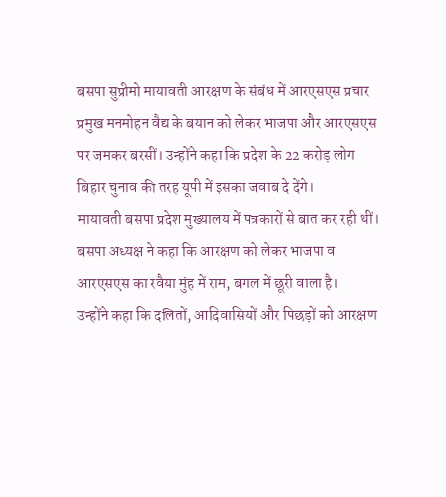बसपा सुप्रीमो मायावती आरक्षण के संबंध में आरएसएस प्रचार प्रमुख मनमोहन वैद्य के बयान को लेकर भाजपा और आरएसएस पर जमकर बरसीं। उन्होंने कहा कि प्रदेश के 22 करोड़ लोग बिहार चुनाव की तरह यूपी में इसका जवाब दे देंगे।
मायावती बसपा प्रदेश मुख्यालय में पत्रकारों से बात कर रही थीं। बसपा अध्यक्ष ने कहा कि आरक्षण को लेकर भाजपा व आरएसएस का रवैया मुंह में राम, बगल में छूरी वाला है।
उन्होंने कहा कि दलितों, आदिवासियों और पिछड़ों को आरक्षण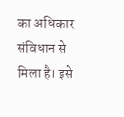का अधिकार संविधान से मिला है। इसे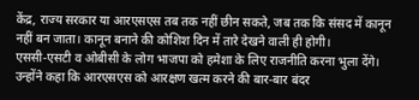केंद्र, राज्य सरकार या आरएसएस तब तक नहीं छीन सकते, जब तक कि संसद में कानून नहीं बन जाता। कानून बनाने की कोशिश दिन में तारे देखने वाली ही होगी।
एससी-एसटी व ओबीसी के लोग भाजपा को हमेशा के लिए राजनीति करना भुला देंगे। उन्होंने कहा कि आरएसएस को आरक्षण खत्म करने की बार-बार बंदर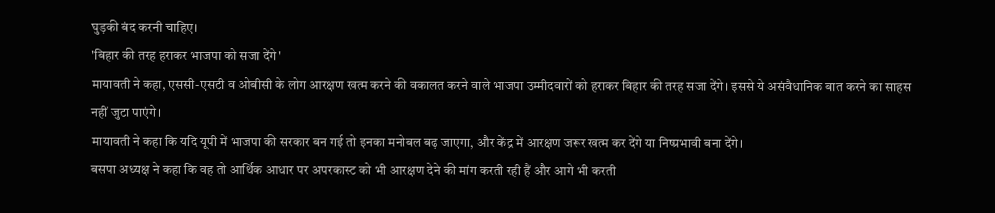घुड़की बंद करनी चाहिए।
'बिहार की तरह हराकर भाजपा को सजा देंगे'
मायावती ने कहा, एससी-एसटी व ओबीसी के लोग आरक्षण खत्म करने की वकालत करने वाले भाजपा उम्मीदवारों को हराकर बिहार की तरह सजा देंगे। इससे ये असंवैधानिक बात करने का साहस नहीं जुटा पाएंगे।
मायावती ने कहा कि यदि यूपी में भाजपा की सरकार बन गई तो इनका मनोबल बढ़ जाएगा, और केंद्र में आरक्षण जरूर खत्म कर देंगे या निष्प्रभावी बना देंगे।
बसपा अध्यक्ष ने कहा कि वह तो आर्थिक आधार पर अपरकास्ट को भी आरक्षण देने की मांग करती रही हैं और आगे भी करती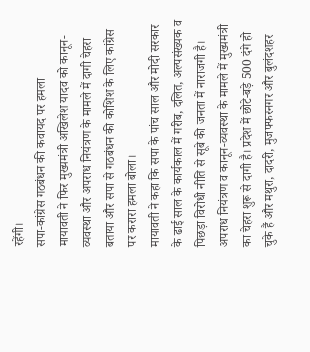रहेंगी।
सपा-कांग्रेस गठबंधन की कवायद पर हमला
मायावती ने फिर मुख्यमंत्री अखिलेश यादव को कानून-व्यवस्था और अपराध नियंत्रण के मामले में दागी चेहरा बताया और सपा से गठबंधन की कोशिश के लिए कांग्रेस पर करारा हमला बोला।
मायावती ने कहा कि सपा के पांच साल और मोदी सरकार के ढाई साल के कार्यकाल में गरीब, दलित, अल्पसंख्यक व पिछड़ा विरोधी नीति से सूबे की जनता में नाराजगी है।
अपराध नियंत्रण व कानून-व्यवस्था के मामले में मुख्यमंत्री का चेहरा शुरू से दागी है। प्रदेश में छोटे-बड़े 500 दंगे हो चुके हैं और मथुरा, दादरी, मुजफ्फरनगर और बुलंदशहर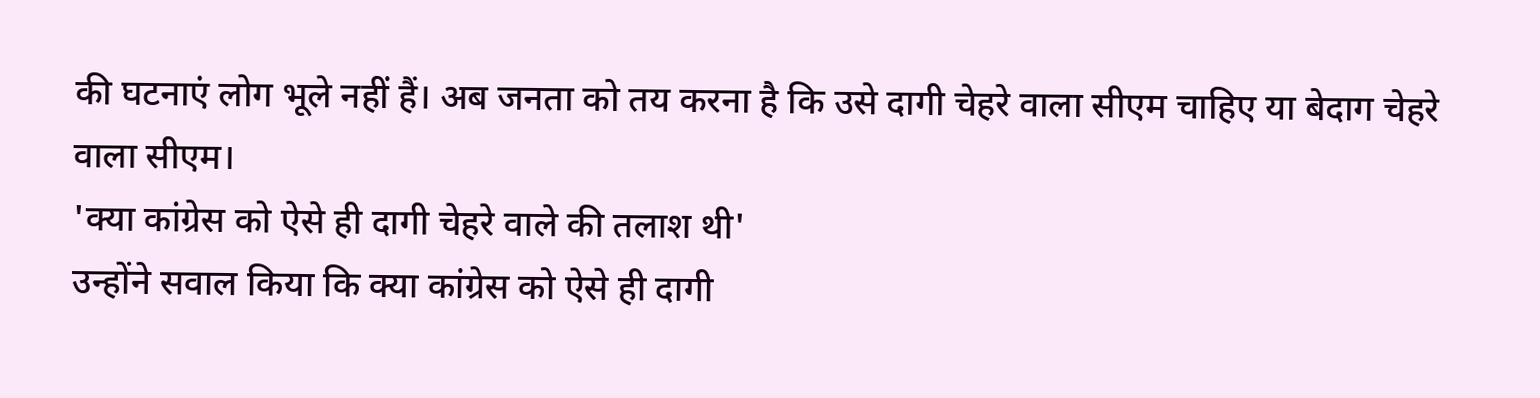की घटनाएं लोग भूले नहीं हैं। अब जनता को तय करना है कि उसे दागी चेहरे वाला सीएम चाहिए या बेदाग चेहरे वाला सीएम।
'क्या कांग्रेस को ऐसे ही दागी चेहरे वाले की तलाश थी'
उन्होंने सवाल किया कि क्या कांग्रेस को ऐसे ही दागी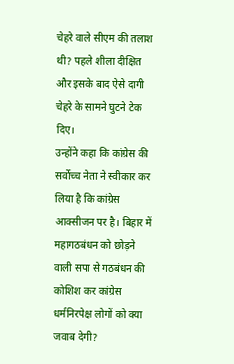चेहरे वाले सीएम की तलाश थी? पहले शीला दीक्षित और इसके बाद ऐसे दागी चेहरे के सामने घुटने टेक दिए।
उन्होंने कहा कि कांग्रेस की सर्वोच्च नेता ने स्वीकार कर लिया है कि कांग्रेस आक्सीजन पर है। बिहार में महागठबंधन को छोड़ने वाली सपा से गठबंधन की कोशिश कर कांग्रेस धर्मनिरपेक्ष लोगों को क्या जवाब देगी?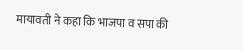मायावती ने कहा कि भाजपा व सपा की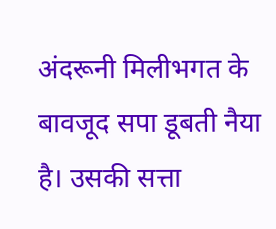अंदरूनी मिलीभगत के बावजूद सपा डूबती नैया है। उसकी सत्ता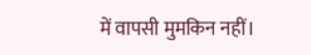में वापसी मुमकिन नहीं।